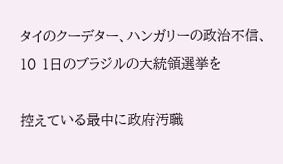タイのクーデター、ハンガリーの政治不信、10 1日のブラジルの大統領選挙を

控えている最中に政府汚職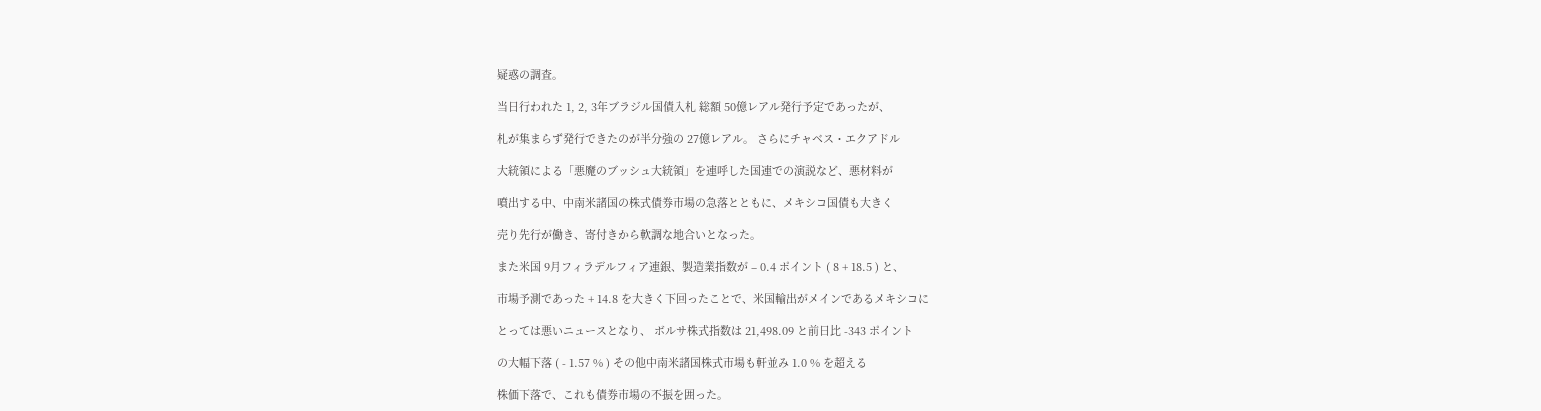疑惑の調査。

当日行われた 1, 2, 3年ブラジル国債入札 総額 50億レアル発行予定であったが、

札が集まらず発行できたのが半分強の 27億レアル。 さらにチャベス・エクアドル

大統領による「悪魔のブッシュ大統領」を連呼した国連での演説など、悪材料が

噴出する中、中南米諸国の株式債券市場の急落とともに、メキシコ国債も大きく

売り先行が働き、寄付きから軟調な地合いとなった。

また米国 9月フィラデルフィア連銀、製造業指数が – 0.4 ポイント ( 8 + 18.5 ) と、

市場予測であった + 14.8 を大きく下回ったことで、米国輸出がメインであるメキシコに

とっては悪いニュースとなり、 ボルサ株式指数は 21,498.09 と前日比 -343 ポイント

の大幅下落 ( - 1.57 % ) その他中南米諸国株式市場も軒並み 1.0 % を超える

株価下落で、これも債券市場の不振を囲った。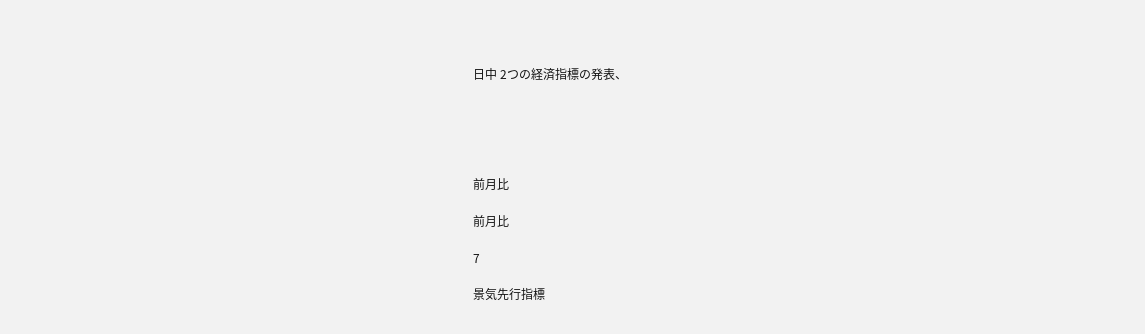日中 2つの経済指標の発表、





前月比

前月比

7

景気先行指標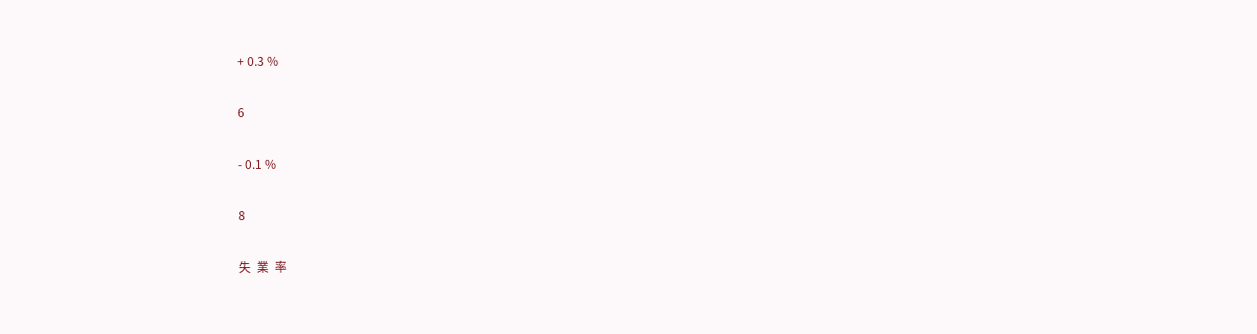+ 0.3 %

6

- 0.1 %

8

失  業  率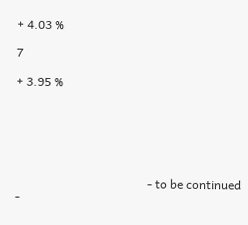+ 4.03 %

7

+ 3.95 %






                                            - to be continued -